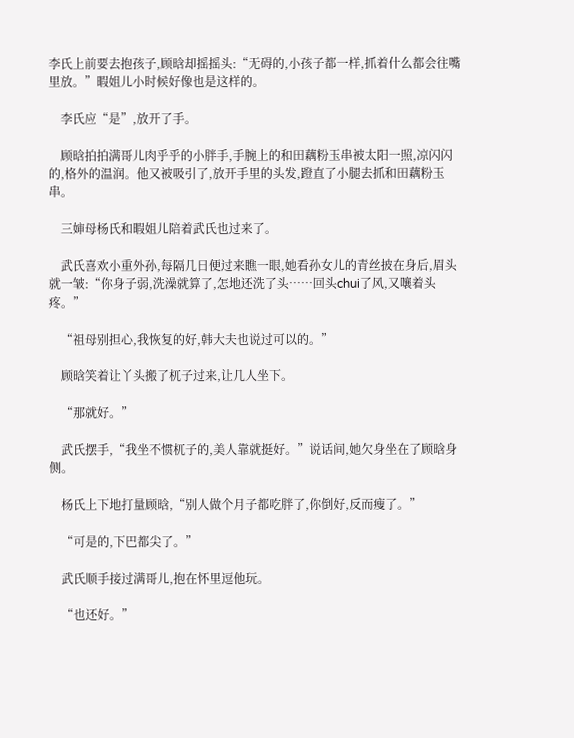李氏上前要去抱孩子,顾晗却摇摇头:“无碍的,小孩子都一样,抓着什么都会往嘴里放。”暇姐儿小时候好像也是这样的。

    李氏应“是”,放开了手。

    顾晗拍拍满哥儿肉乎乎的小胖手,手腕上的和田藕粉玉串被太阳一照,凉闪闪的,格外的温润。他又被吸引了,放开手里的头发,蹬直了小腿去抓和田藕粉玉串。

    三婶母杨氏和暇姐儿陪着武氏也过来了。

    武氏喜欢小重外孙,每隔几日便过来瞧一眼,她看孙女儿的青丝披在身后,眉头就一皱:“你身子弱,洗澡就算了,怎地还洗了头……回头chui了风,又嚷着头疼。”

    “祖母别担心,我恢复的好,韩大夫也说过可以的。”

    顾晗笑着让丫头搬了杌子过来,让几人坐下。

    “那就好。”

    武氏摆手,“我坐不惯杌子的,美人靠就挺好。”说话间,她欠身坐在了顾晗身侧。

    杨氏上下地打量顾晗,“别人做个月子都吃胖了,你倒好,反而瘦了。”

    “可是的,下巴都尖了。”

    武氏顺手接过满哥儿,抱在怀里逗他玩。

    “也还好。”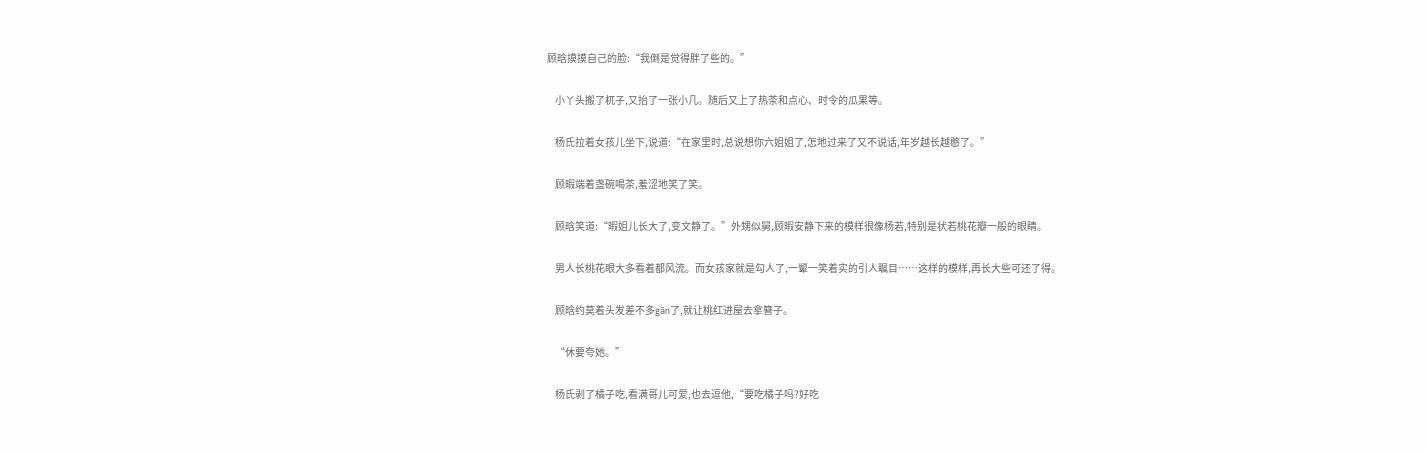顾晗摸摸自己的脸:“我倒是觉得胖了些的。”

    小丫头搬了杌子,又抬了一张小几。随后又上了热茶和点心、时令的瓜果等。

    杨氏拉着女孩儿坐下,说道:“在家里时,总说想你六姐姐了,怎地过来了又不说话,年岁越长越憨了。”

    顾暇端着盏碗喝茶,羞涩地笑了笑。

    顾晗笑道:“暇姐儿长大了,变文静了。”外甥似舅,顾暇安静下来的模样很像杨若,特别是状若桃花瓣一般的眼睛。

    男人长桃花眼大多看着都风流。而女孩家就是勾人了,一颦一笑着实的引人瞩目……这样的模样,再长大些可还了得。

    顾晗约莫着头发差不多gān了,就让桃红进屋去拿簪子。

    “休要夸她。”

    杨氏剥了橘子吃,看满哥儿可爱,也去逗他,“要吃橘子吗?好吃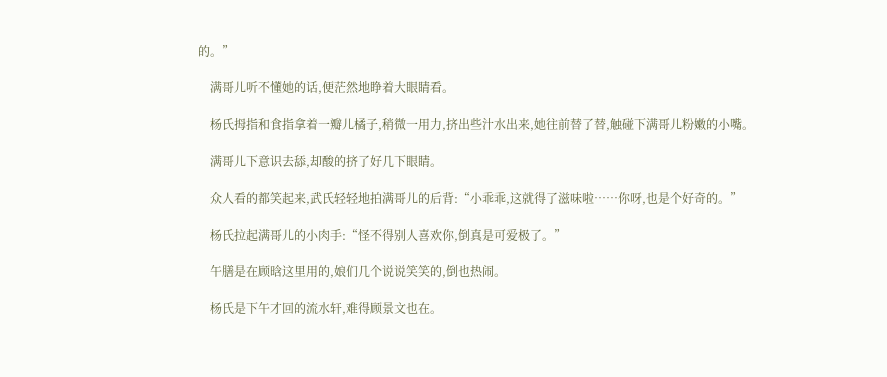的。”

    满哥儿听不懂她的话,便茫然地睁着大眼睛看。

    杨氏拇指和食指拿着一瓣儿橘子,稍微一用力,挤出些汁水出来,她往前替了替,触碰下满哥儿粉嫩的小嘴。

    满哥儿下意识去舔,却酸的挤了好几下眼睛。

    众人看的都笑起来,武氏轻轻地拍满哥儿的后背:“小乖乖,这就得了滋味啦……你呀,也是个好奇的。”

    杨氏拉起满哥儿的小肉手:“怪不得别人喜欢你,倒真是可爱极了。”

    午膳是在顾晗这里用的,娘们几个说说笑笑的,倒也热闹。

    杨氏是下午才回的流水轩,难得顾景文也在。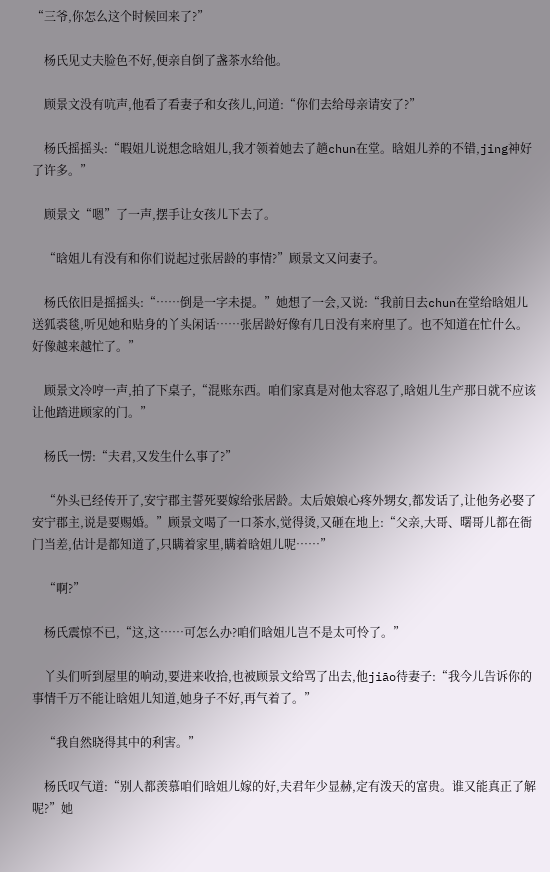“三爷,你怎么这个时候回来了?”

    杨氏见丈夫脸色不好,便亲自倒了盏茶水给他。

    顾景文没有吭声,他看了看妻子和女孩儿,问道:“你们去给母亲请安了?”

    杨氏摇摇头:“暇姐儿说想念晗姐儿,我才领着她去了趟chun在堂。晗姐儿养的不错,jing神好了许多。”

    顾景文“嗯”了一声,摆手让女孩儿下去了。

    “晗姐儿有没有和你们说起过张居龄的事情?”顾景文又问妻子。

    杨氏依旧是摇摇头:“……倒是一字未提。”她想了一会,又说:“我前日去chun在堂给晗姐儿送狐裘毯,听见她和贴身的丫头闲话……张居龄好像有几日没有来府里了。也不知道在忙什么。好像越来越忙了。”

    顾景文冷哼一声,拍了下桌子,“混账东西。咱们家真是对他太容忍了,晗姐儿生产那日就不应该让他踏进顾家的门。”

    杨氏一愣:“夫君,又发生什么事了?”

    “外头已经传开了,安宁郡主誓死要嫁给张居龄。太后娘娘心疼外甥女,都发话了,让他务必娶了安宁郡主,说是要赐婚。”顾景文喝了一口茶水,觉得烫,又砸在地上:“父亲,大哥、曙哥儿都在衙门当差,估计是都知道了,只瞒着家里,瞒着晗姐儿呢……”

    “啊?”

    杨氏震惊不已,“这,这……可怎么办?咱们晗姐儿岂不是太可怜了。”

    丫头们听到屋里的响动,要进来收拾,也被顾景文给骂了出去,他jiāo待妻子:“我今儿告诉你的事情千万不能让晗姐儿知道,她身子不好,再气着了。”

    “我自然晓得其中的利害。”

    杨氏叹气道:“别人都羡慕咱们晗姐儿嫁的好,夫君年少显赫,定有泼天的富贵。谁又能真正了解呢?”她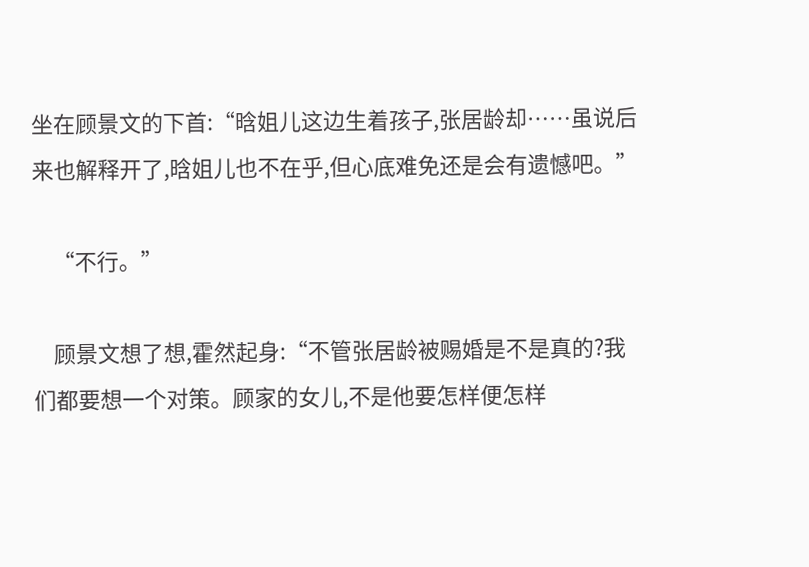坐在顾景文的下首:“晗姐儿这边生着孩子,张居龄却……虽说后来也解释开了,晗姐儿也不在乎,但心底难免还是会有遗憾吧。”

    “不行。”

    顾景文想了想,霍然起身:“不管张居龄被赐婚是不是真的?我们都要想一个对策。顾家的女儿,不是他要怎样便怎样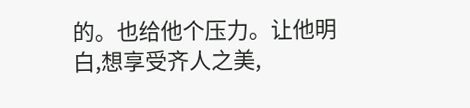的。也给他个压力。让他明白,想享受齐人之美,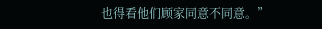也得看他们顾家同意不同意。”